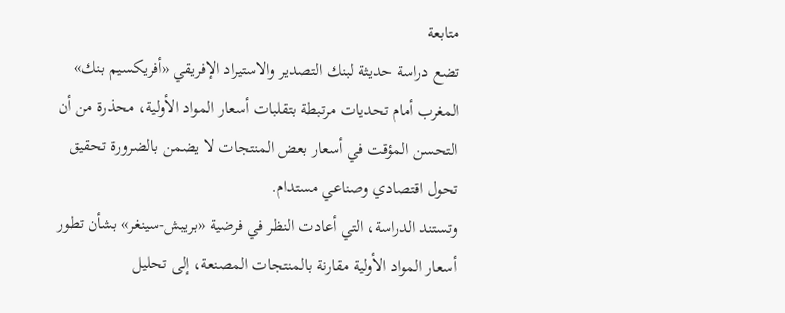متابعة
تضع دراسة حديثة لبنك التصدير والاستيراد الإفريقي «أفريكسيم بنك» المغرب أمام تحديات مرتبطة بتقلبات أسعار المواد الأولية، محذرة من أن التحسن المؤقت في أسعار بعض المنتجات لا يضمن بالضرورة تحقيق تحول اقتصادي وصناعي مستدام.
وتستند الدراسة، التي أعادت النظر في فرضية «بريبش-سينغر» بشأن تطور أسعار المواد الأولية مقارنة بالمنتجات المصنعة، إلى تحليل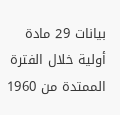بيانات 29 مادة أولية خلال الفترة الممتدة من 1960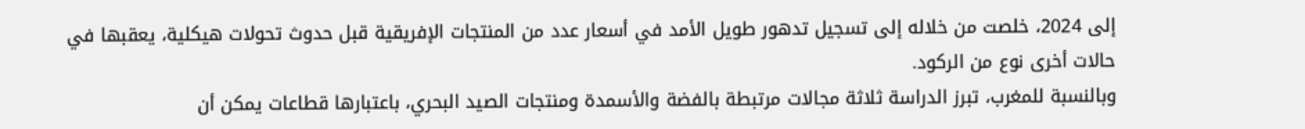إلى 2024، خلصت من خلاله إلى تسجيل تدهور طويل الأمد في أسعار عدد من المنتجات الإفريقية قبل حدوث تحولات هيكلية، يعقبها في حالات أخرى نوع من الركود.
وبالنسبة للمغرب، تبرز الدراسة ثلاثة مجالات مرتبطة بالفضة والأسمدة ومنتجات الصيد البحري، باعتبارها قطاعات يمكن أن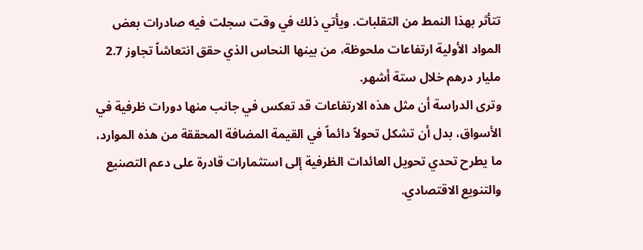تتأثر بهذا النمط من التقلبات. ويأتي ذلك في وقت سجلت فيه صادرات بعض المواد الأولية ارتفاعات ملحوظة، من بينها النحاس الذي حقق انتعاشاً تجاوز 2.7 مليار درهم خلال ستة أشهر.
وترى الدراسة أن مثل هذه الارتفاعات قد تعكس في جانب منها دورات ظرفية في الأسواق، بدل أن تشكل تحولاً دائماً في القيمة المضافة المحققة من هذه الموارد، ما يطرح تحدي تحويل العائدات الظرفية إلى استثمارات قادرة على دعم التصنيع والتنويع الاقتصادي.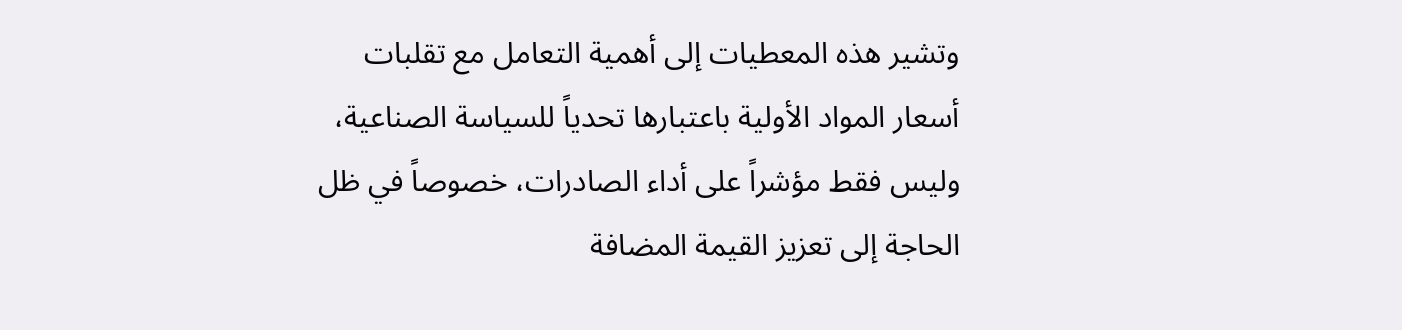وتشير هذه المعطيات إلى أهمية التعامل مع تقلبات أسعار المواد الأولية باعتبارها تحدياً للسياسة الصناعية، وليس فقط مؤشراً على أداء الصادرات، خصوصاً في ظل الحاجة إلى تعزيز القيمة المضافة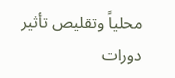محلياً وتقليص تأثير دورات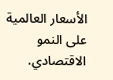الأسعار العالمية على النمو الاقتصادي.